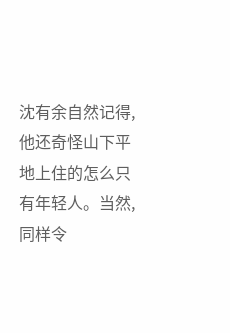沈有余自然记得,他还奇怪山下平地上住的怎么只有年轻人。当然,同样令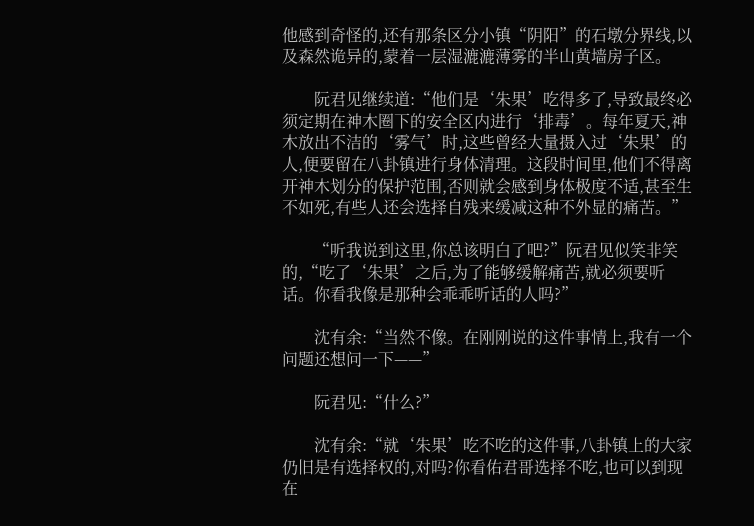他感到奇怪的,还有那条区分小镇“阴阳”的石墩分界线,以及森然诡异的,蒙着一层湿漉漉薄雾的半山黄墙房子区。

        阮君见继续道:“他们是‘朱果’吃得多了,导致最终必须定期在神木圈下的安全区内进行‘排毒’。每年夏天,神木放出不洁的‘雾气’时,这些曾经大量摄入过‘朱果’的人,便要留在八卦镇进行身体清理。这段时间里,他们不得离开神木划分的保护范围,否则就会感到身体极度不适,甚至生不如死,有些人还会选择自残来缓减这种不外显的痛苦。”

        “听我说到这里,你总该明白了吧?”阮君见似笑非笑的,“吃了‘朱果’之后,为了能够缓解痛苦,就必须要听话。你看我像是那种会乖乖听话的人吗?”

        沈有余:“当然不像。在刚刚说的这件事情上,我有一个问题还想问一下——”

        阮君见:“什么?”

        沈有余:“就‘朱果’吃不吃的这件事,八卦镇上的大家仍旧是有选择权的,对吗?你看佑君哥选择不吃,也可以到现在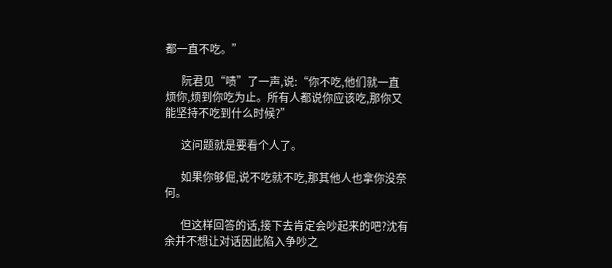都一直不吃。”

        阮君见“啧”了一声,说:“你不吃,他们就一直烦你,烦到你吃为止。所有人都说你应该吃,那你又能坚持不吃到什么时候?”

        这问题就是要看个人了。

        如果你够倔,说不吃就不吃,那其他人也拿你没奈何。

        但这样回答的话,接下去肯定会吵起来的吧?沈有余并不想让对话因此陷入争吵之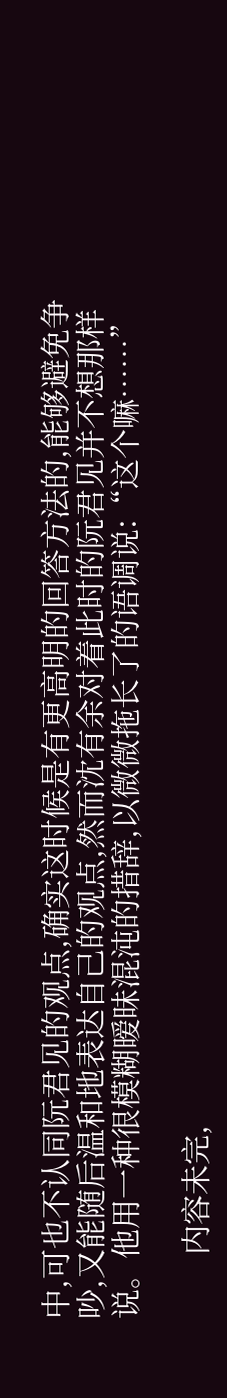中,可也不认同阮君见的观点,确实这时候是有更高明的回答方法的,能够避免争吵,又能随后温和地表达自己的观点,然而沈有余对着此时的阮君见并不想那样说。他用一种很模糊暧昧混沌的措辞,以微微拖长了的语调说:“这个嘛……”

        内容未完,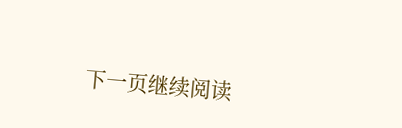下一页继续阅读